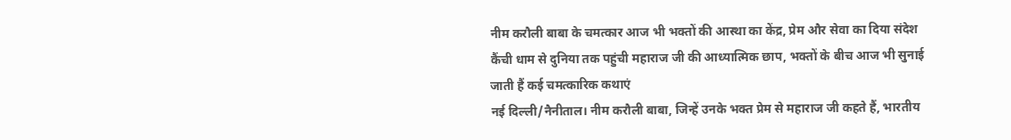नीम करौली बाबा के चमत्कार आज भी भक्तों की आस्था का केंद्र, प्रेम और सेवा का दिया संदेश
कैंची धाम से दुनिया तक पहुंची महाराज जी की आध्यात्मिक छाप, भक्तों के बीच आज भी सुनाई जाती हैं कई चमत्कारिक कथाएं
नई दिल्ली/नैनीताल। नीम करौली बाबा, जिन्हें उनके भक्त प्रेम से महाराज जी कहते हैं, भारतीय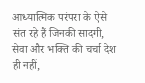आध्यात्मिक परंपरा के ऐसे संत रहे हैं जिनकी सादगी, सेवा और भक्ति की चर्चा देश ही नहीं,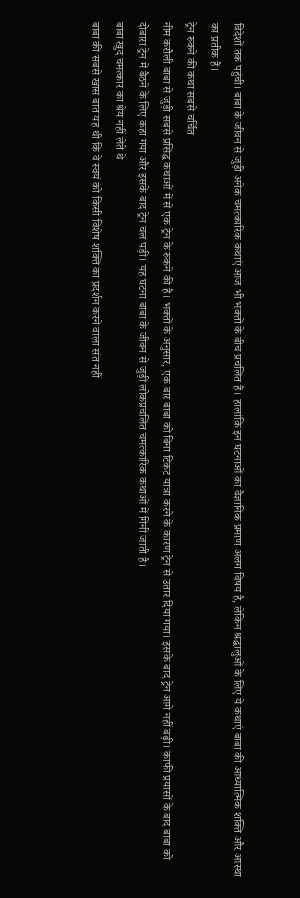विदेशों तक पहुंची। बाबा के जीवन से जुड़ी अनेक चमत्कारिक कथाएं आज भी भक्तों के बीच प्रचलित हैं। हालांकि इन घटनाओं का वैज्ञानिक प्रमाण अलग विषय है, लेकिन श्रद्धालुओं के लिए ये कथाएं बाबा की आध्यात्मिक शक्ति और आस्था का प्रतीक हैं।
ट्रेन रुकने की कथा सबसे चर्चित
नीम करौली बाबा से जुड़ी सबसे प्रसिद्ध कथाओं में से एक ट्रेन के रुकने की है। भक्तों के अनुसार, एक बार बाबा को बिना टिकट यात्रा करने के कारण ट्रेन से उतार दिया गया। इसके बाद ट्रेन आगे नहीं बढ़ी। काफी प्रयासों के बाद बाबा को दोबारा ट्रेन में बैठने के लिए कहा गया और इसके बाद ट्रेन चल पड़ी। यह घटना बाबा के जीवन से जुड़ी लोकप्रचलित चमत्कारिक कथाओं में गिनी जाती है।
बाबा खुद चमत्कार का श्रेय नहीं लेते थे
बाबा की सबसे खास बात यह थी कि वे स्वयं को किसी विशेष शक्ति का प्रदर्शन करने वाला संत नहीं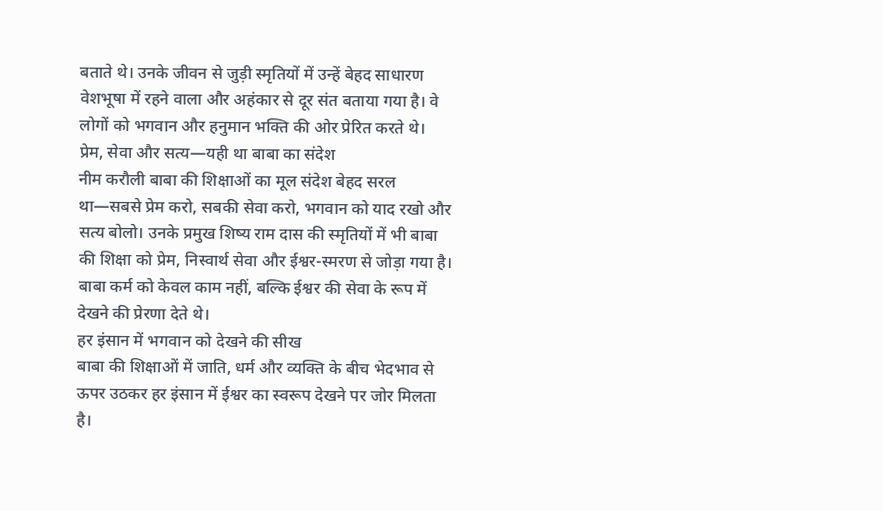बताते थे। उनके जीवन से जुड़ी स्मृतियों में उन्हें बेहद साधारण वेशभूषा में रहने वाला और अहंकार से दूर संत बताया गया है। वे लोगों को भगवान और हनुमान भक्ति की ओर प्रेरित करते थे।
प्रेम, सेवा और सत्य—यही था बाबा का संदेश
नीम करौली बाबा की शिक्षाओं का मूल संदेश बेहद सरल था—सबसे प्रेम करो, सबकी सेवा करो, भगवान को याद रखो और सत्य बोलो। उनके प्रमुख शिष्य राम दास की स्मृतियों में भी बाबा की शिक्षा को प्रेम, निस्वार्थ सेवा और ईश्वर-स्मरण से जोड़ा गया है। बाबा कर्म को केवल काम नहीं, बल्कि ईश्वर की सेवा के रूप में देखने की प्रेरणा देते थे।
हर इंसान में भगवान को देखने की सीख
बाबा की शिक्षाओं में जाति, धर्म और व्यक्ति के बीच भेदभाव से ऊपर उठकर हर इंसान में ईश्वर का स्वरूप देखने पर जोर मिलता है।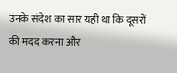उनके संदेश का सार यही था कि दूसरों की मदद करना और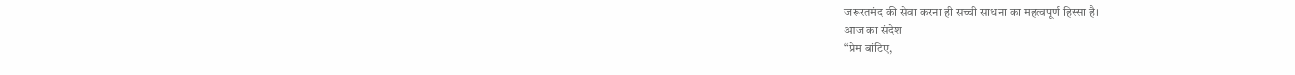जरूरतमंद की सेवा करना ही सच्ची साधना का महत्वपूर्ण हिस्सा है।
आज का संदेश
“प्रेम बांटिए,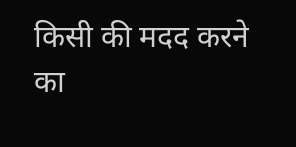किसी की मदद करने का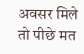अवसर मिले तो पीछे मत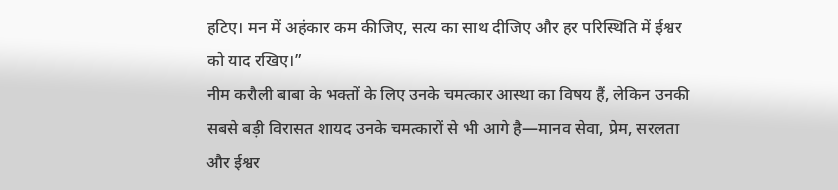हटिए। मन में अहंकार कम कीजिए, सत्य का साथ दीजिए और हर परिस्थिति में ईश्वर को याद रखिए।”
नीम करौली बाबा के भक्तों के लिए उनके चमत्कार आस्था का विषय हैं, लेकिन उनकी सबसे बड़ी विरासत शायद उनके चमत्कारों से भी आगे है—मानव सेवा, प्रेम, सरलता और ईश्वर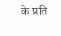के प्रति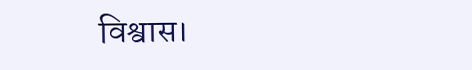विश्वास।